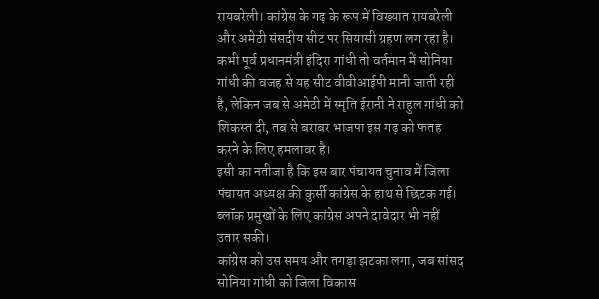रायबरेली। कांग्रेस के गढ़ के रूप में विख्यात रायबरेली और अमेठी संसदीय सीट पर सियासी ग्रहण लग रहा है। कभी पूर्व प्रधानमंत्री इंदिरा गांधी तो वर्तमान में सोनिया गांधी की वजह से यह सीट वीवीआईपी मानी जाती रही है, लेकिन जब से अमेठी में स्मृति ईरानी ने राहुल गांधी को शिकस्त दी, तब से बराबर भाजपा इस गढ़ को फतह करने के लिए हमलावर है।
इसी का नतीजा है कि इस बार पंचायत चुनाव में जिला पंचायत अध्यक्ष की कुर्सी कांग्रेस के हाथ से छिटक गई। ब्लॉक प्रमुखों के लिए कांग्रेस अपने दावेदार भी नहीं उतार सकी।
कांग्रेस को उस समय और तगड़ा झटका लगा, जब सांसद सोनिया गांधी को जिला विकास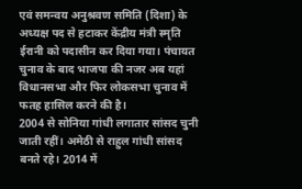एवं समन्वय अनुश्रवण समिति (दिशा) के अध्यक्ष पद से हटाकर केंद्रीय मंत्री स्मृति ईरानी को पदासीन कर दिया गया। पंचायत चुनाव के बाद भाजपा की नजर अब यहां विधानसभा और फिर लोकसभा चुनाव में फतह हासिल करने की है।
2004 से सोनिया गांधी लगातार सांसद चुनी जाती रहीं। अमेठी से राहुल गांधी सांसद बनते रहे। 2014 में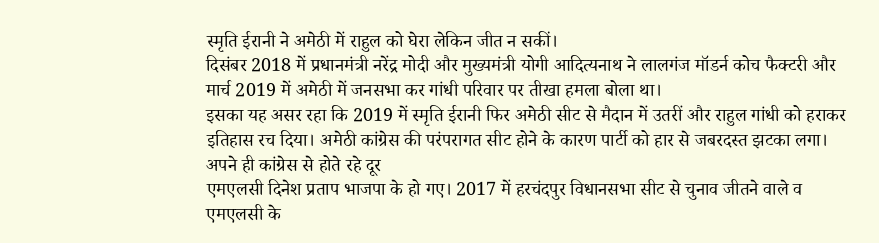स्मृति ईरानी ने अमेठी में राहुल को घेरा लेकिन जीत न सकीं।
दिसंबर 2018 में प्रधानमंत्री नरेंद्र मोदी और मुख्यमंत्री योगी आदित्यनाथ ने लालगंज मॉडर्न कोच फैक्टरी और मार्च 2019 में अमेठी में जनसभा कर गांधी परिवार पर तीखा हमला बोला था।
इसका यह असर रहा कि 2019 में स्मृति ईरानी फिर अमेठी सीट से मैदान में उतरीं और राहुल गांधी को हराकर इतिहास रच दिया। अमेठी कांग्रेस की परंपरागत सीट होने के कारण पार्टी को हार से जबरदस्त झटका लगा।
अपने ही कांग्रेस से होते रहे दूर
एमएलसी दिनेश प्रताप भाजपा के हो गए। 2017 में हरचंदपुर विधानसभा सीट से चुनाव जीतने वाले व एमएलसी के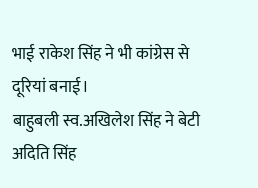भाई राकेश सिंह ने भी कांग्रेस से दूरियां बनाई।
बाहुबली स्व.अखिलेश सिंह ने बेटी अदिति सिंह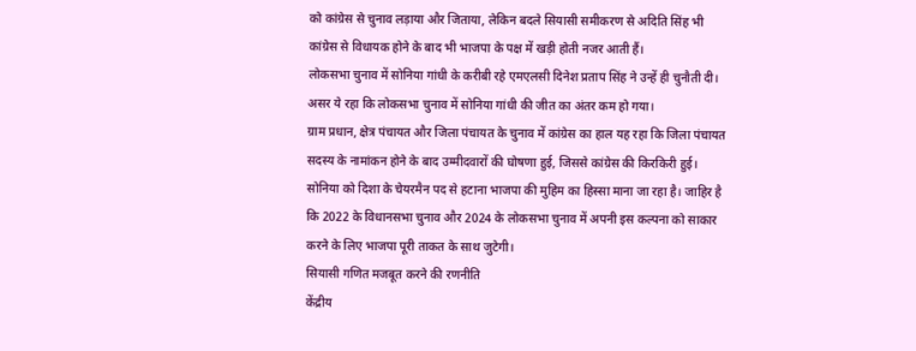को कांग्रेस से चुनाव लड़ाया और जिताया, लेकिन बदले सियासी समीकरण से अदिति सिंह भी कांग्रेस से विधायक होने के बाद भी भाजपा के पक्ष में खड़ी होती नजर आती हैं।
लोकसभा चुनाव में सोनिया गांधी के करीबी रहे एमएलसी दिनेश प्रताप सिंह ने उन्हें ही चुनौती दी। असर ये रहा कि लोकसभा चुनाव में सोनिया गांधी की जीत का अंतर कम हो गया।
ग्राम प्रधान, क्षेत्र पंचायत और जिला पंचायत के चुनाव में कांग्रेस का हाल यह रहा कि जिला पंचायत सदस्य के नामांकन होने के बाद उम्मीदवारों की घोषणा हुई, जिससे कांग्रेस की किरकिरी हुई।
सोनिया को दिशा के चेयरमैन पद से हटाना भाजपा की मुहिम का हिस्सा माना जा रहा है। जाहिर है कि 2022 के विधानसभा चुनाव और 2024 के लोकसभा चुनाव में अपनी इस कल्पना को साकार करने के लिए भाजपा पूरी ताकत के साथ जुटेगी।
सियासी गणित मजबूत करने की रणनीति
केंद्रीय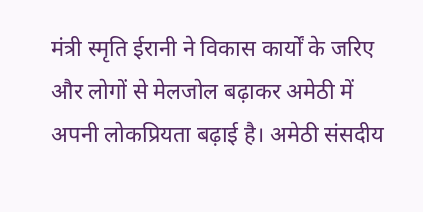मंत्री स्मृति ईरानी ने विकास कार्यों के जरिए और लोगों से मेलजोल बढ़ाकर अमेठी में अपनी लोकप्रियता बढ़ाई है। अमेठी संसदीय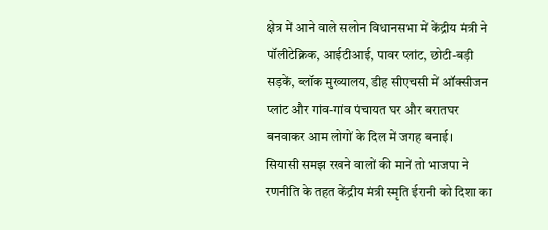क्षेत्र में आने वाले सलोन विधानसभा में केंद्रीय मंत्री ने पॉलीटेक्निक, आईटीआई, पावर प्लांट, छोटी-बड़ी सड़कें, ब्लॉक मुख्यालय, डीह सीएचसी में ऑक्सीजन प्लांट और गांव-गांव पंचायत घर और बरातघर बनवाकर आम लोगों के दिल में जगह बनाई।
सियासी समझ रखने वालों की मानें तो भाजपा ने रणनीति के तहत केंद्रीय मंत्री स्मृति ईरानी को दिशा का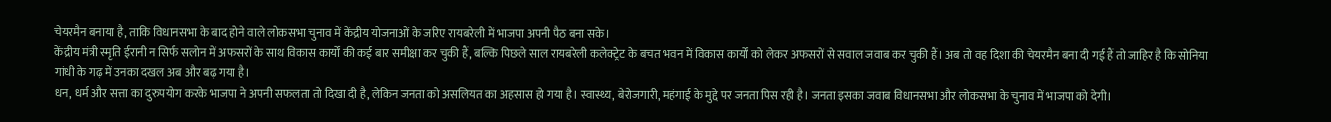चेयरमैन बनाया है, ताकि विधानसभा के बाद होने वाले लोकसभा चुनाव में केंद्रीय योजनाओं के जरिए रायबरेली में भाजपा अपनी पैठ बना सके।
केंद्रीय मंत्री स्मृति ईरानी न सिर्फ सलोन में अफसरों के साथ विकास कार्यों की कई बार समीक्षा कर चुकी हैं, बल्कि पिछले साल रायबरेली कलेक्ट्रेट के बचत भवन में विकास कार्यों को लेकर अफसरों से सवाल जवाब कर चुकी हैं। अब तो वह दिशा की चेयरमैन बना दी गई हैं तो जाहिर है कि सोनिया गांधी के गढ़ में उनका दखल अब और बढ़ गया है।
धन, धर्म और सत्ता का दुरुपयोग करके भाजपा ने अपनी सफलता तो दिखा दी है, लेकिन जनता को असलियत का अहसास हो गया है। स्वास्थ्य, बेरोजगारी, महंगाई के मुद्दे पर जनता पिस रही है। जनता इसका जवाब विधानसभा और लोकसभा के चुनाव में भाजपा को देगी।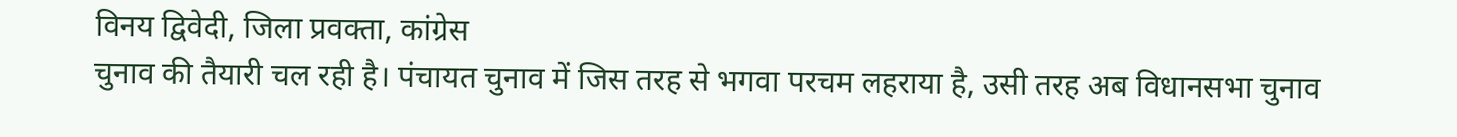विनय द्विवेदी, जिला प्रवक्ता, कांग्रेस
चुनाव की तैयारी चल रही है। पंचायत चुनाव में जिस तरह से भगवा परचम लहराया है, उसी तरह अब विधानसभा चुनाव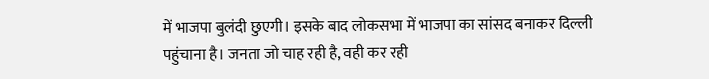में भाजपा बुलंदी छुएगी। इसके बाद लोकसभा में भाजपा का सांसद बनाकर दिल्ली पहुंचाना है। जनता जो चाह रही है, वही कर रही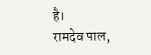है।
रामदेव पाल,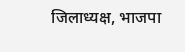जिलाध्यक्ष, भाजपा